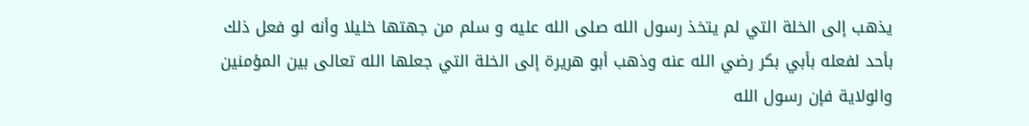يذهب إلى الخلة التي لم يتخذ رسول الله صلى الله عليه و سلم من جهتها خليلا وأنه لو فعل ذلك بأحد لفعله بأبي بكر رضي الله عنه وذهب أبو هريرة إلى الخلة التي جعلها الله تعالى بين المؤمنين والولاية فإن رسول الله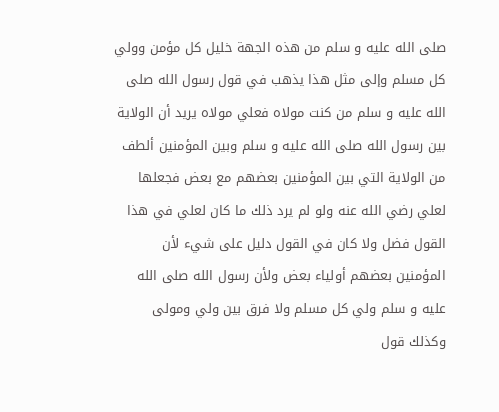صلى الله عليه و سلم من هذه الجهة خليل كل مؤمن وولي كل مسلم وإلى مثل هذا يذهب في قول رسول الله صلى الله عليه و سلم من كنت مولاه فعلي مولاه يريد أن الولاية بين رسول الله صلى الله عليه و سلم وبين المؤمنين ألطف من الولاية التي بين المؤمنين بعضهم مع بعض فجعلها لعلي رضي الله عنه ولو لم يرد ذلك ما كان لعلي في هذا القول فضل ولا كان في القول دليل على شيء لأن المؤمنين بعضهم أولياء بعض ولأن رسول الله صلى الله عليه و سلم ولي كل مسلم ولا فرق بين ولي ومولى وكذلك قول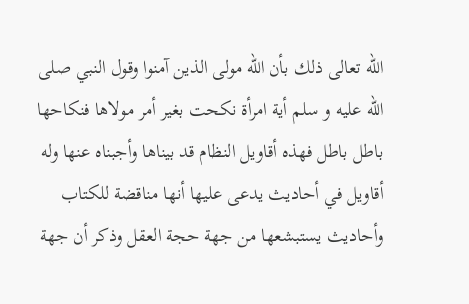الله تعالى ذلك بأن الله مولى الذين آمنوا وقول النبي صلى الله عليه و سلم أية امرأة نكحت بغير أمر مولاها فنكاحها باطل باطل فهذه أقاويل النظام قد بيناها وأجبناه عنها وله أقاويل في أحاديث يدعى عليها أنها مناقضة للكتاب وأحاديث يستبشعها من جهة حجة العقل وذكر أن جهة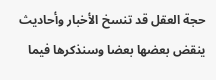حجة العقل قد تنسخ الأخبار وأحاديث ينقض بعضها بعضا وسنذكرها فيما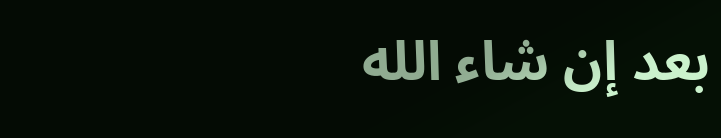بعد إن شاء الله